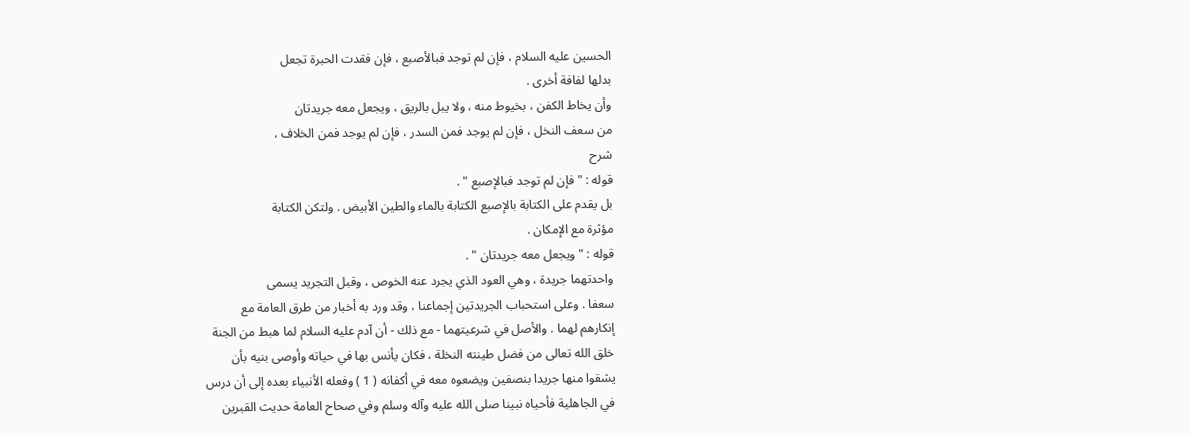الحسين عليه السلام ، فإن لم توجد فبالأصبع ، فإن فقدت الحبرة تجعل
بدلها لفافة أخرى .
وأن يخاط الكفن ، بخيوط منه ، ولا يبل بالريق ، ويجعل معه جريدتان
من سعف النخل ، فإن لم يوجد فمن السدر ، فإن لم يوجد فمن الخلاف ،
شرح
قوله : " فإن لم توجد فبالإصبع " .
بل يقدم على الكتابة بالإصبع الكتابة بالماء والطين الأبيض . ولتكن الكتابة
مؤثرة مع الإمكان .
قوله : " ويجعل معه جريدتان " .
واحدتهما جريدة ، وهي العود الذي يجرد عنه الخوص ، وقبل التجريد يسمى
سعفا . وعلى استحباب الجريدتين إجماعنا ، وقد ورد به أخبار من طرق العامة مع
إنكارهم لهما . والأصل في شرعيتهما - مع ذلك - أن آدم عليه السلام لما هبط من الجنة
خلق الله تعالى من فضل طينته النخلة ، فكان يأنس بها في حياته وأوصى بنيه بأن
يشقوا منها جريدا بنصفين ويضعوه معه في أكفانه ( 1 ) وفعله الأنبياء بعده إلى أن درس
في الجاهلية فأحياه نبينا صلى الله عليه وآله وسلم وفي صحاح العامة حديث القبرين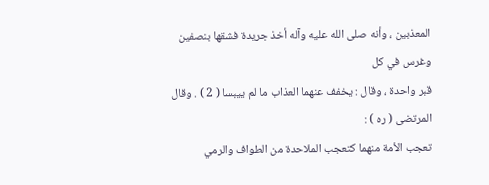المعذبين ، وأنه صلى الله عليه وآله أخذ جريدة فشقها بنصفين وغرس في كل
قبر واحدة ، وقال : يخفف عنهما العذاب ما لم ييبسا ( 2 ) . وقال المرتضى ( ره ) :
تعجب الأمة منهما كتعجب الملاحدة من الطواف والرمي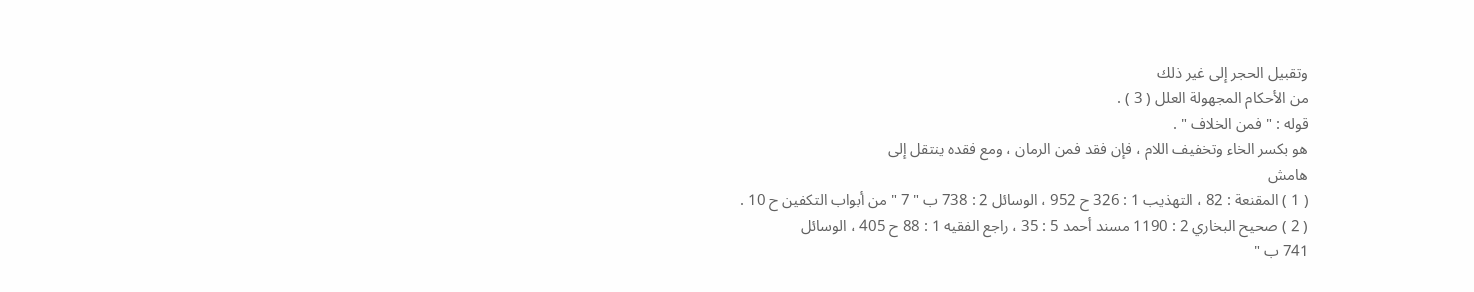وتقبيل الحجر إلى غير ذلك
من الأحكام المجهولة العلل ( 3 ) .
قوله : " فمن الخلاف " .
هو بكسر الخاء وتخفيف اللام ، فإن فقد فمن الرمان ، ومع فقده ينتقل إلى
هامش
( 1 ) المقنعة : 82 ، التهذيب 1 : 326 ح 952 ، الوسائل 2 : 738 ب " 7 " من أبواب التكفين ح 10 .
( 2 ) صحيح البخاري 2 : 1190 مسند أحمد 5 : 35 ، راجع الفقيه 1 : 88 ح 405 ، الوسائل
741 ب "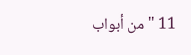11 " من أبواب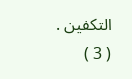التكفين .
( 3 )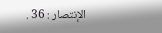الإنتصار : 36 .